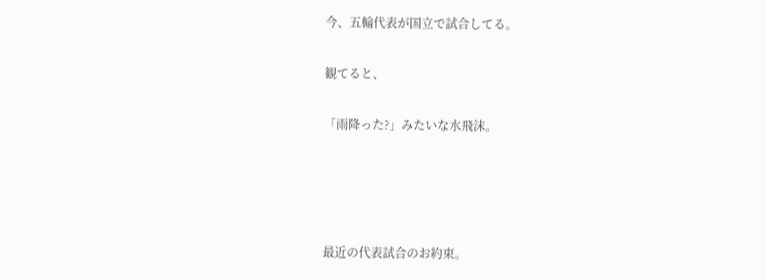今、五輪代表が国立で試合してる。

観てると、

「雨降った?」みたいな水飛沫。




最近の代表試合のお約束。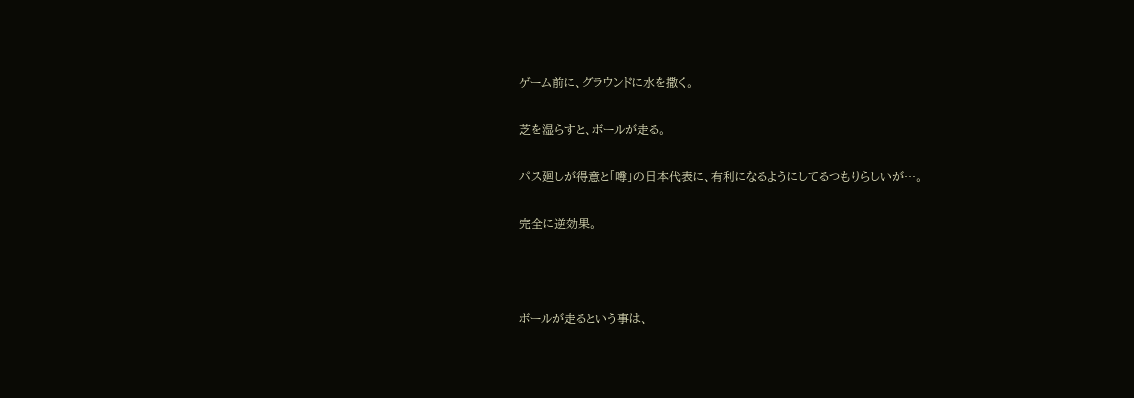ゲーム前に、グラウンドに水を撒く。

芝を湿らすと、ボールが走る。

パス廻しが得意と「噂」の日本代表に、有利になるようにしてるつもりらしいが…。

完全に逆効果。



ボールが走るという事は、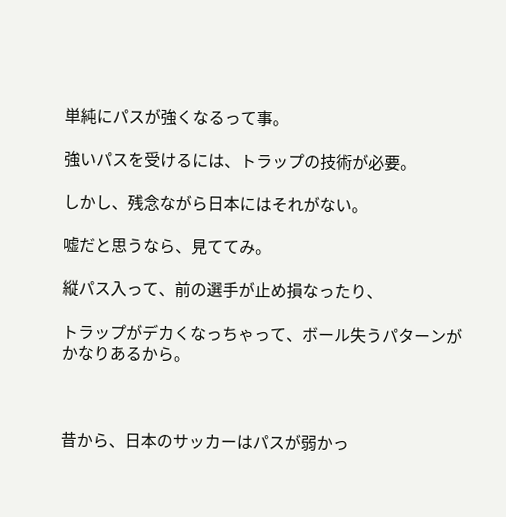単純にパスが強くなるって事。

強いパスを受けるには、トラップの技術が必要。

しかし、残念ながら日本にはそれがない。

嘘だと思うなら、見ててみ。

縦パス入って、前の選手が止め損なったり、

トラップがデカくなっちゃって、ボール失うパターンがかなりあるから。



昔から、日本のサッカーはパスが弱かっ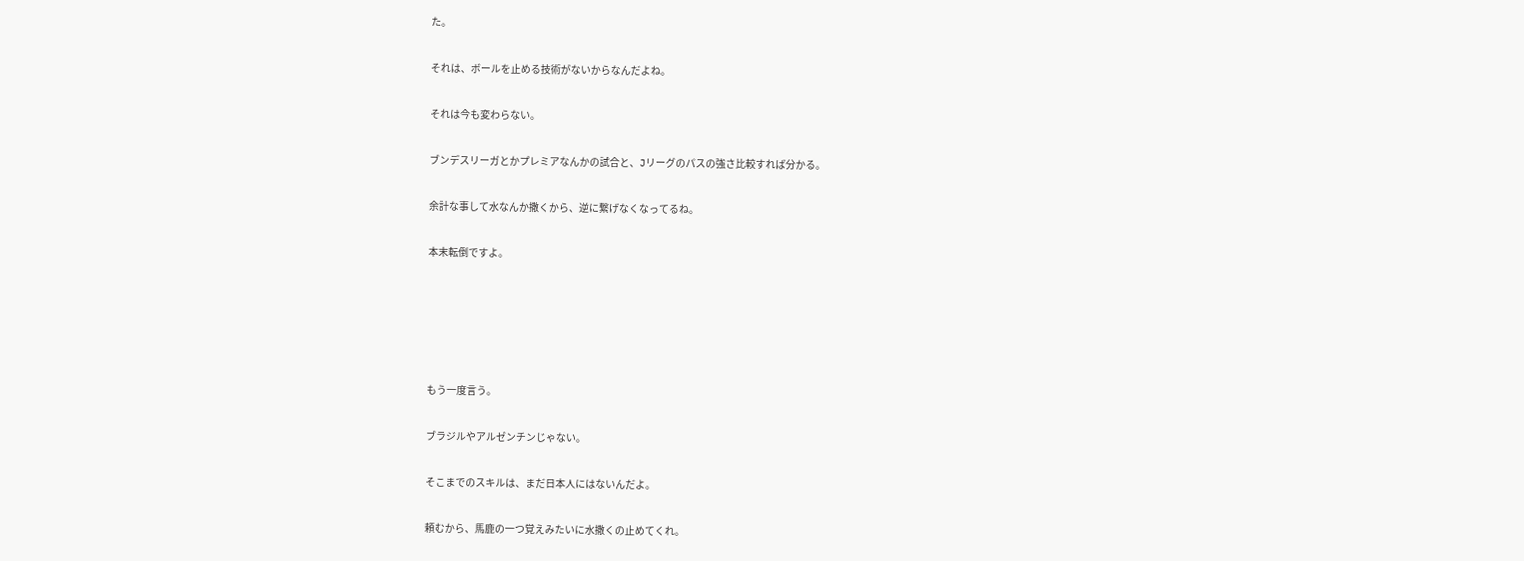た。

それは、ボールを止める技術がないからなんだよね。

それは今も変わらない。

ブンデスリーガとかプレミアなんかの試合と、Jリーグのパスの強さ比較すれば分かる。

余計な事して水なんか撒くから、逆に繋げなくなってるね。

本末転倒ですよ。





もう一度言う。

ブラジルやアルゼンチンじゃない。

そこまでのスキルは、まだ日本人にはないんだよ。

頼むから、馬鹿の一つ覚えみたいに水撒くの止めてくれ。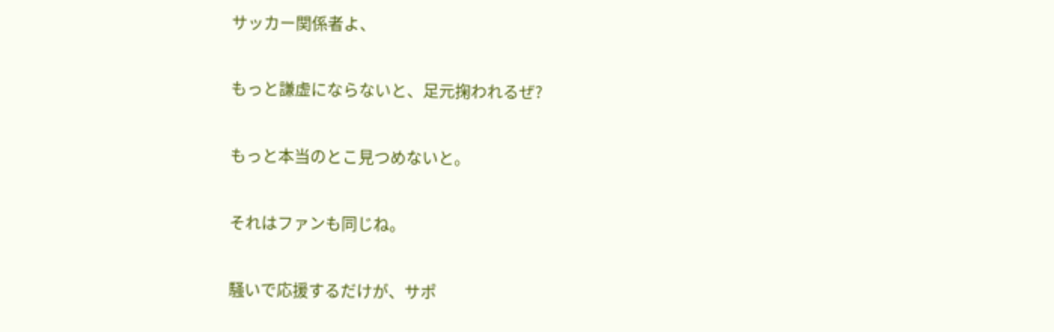サッカー関係者よ、

もっと謙虚にならないと、足元掬われるぜ?

もっと本当のとこ見つめないと。

それはファンも同じね。

騒いで応援するだけが、サポ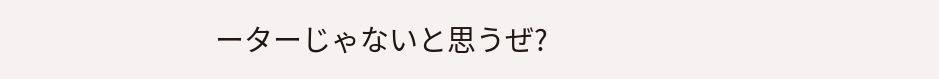ーターじゃないと思うぜ?